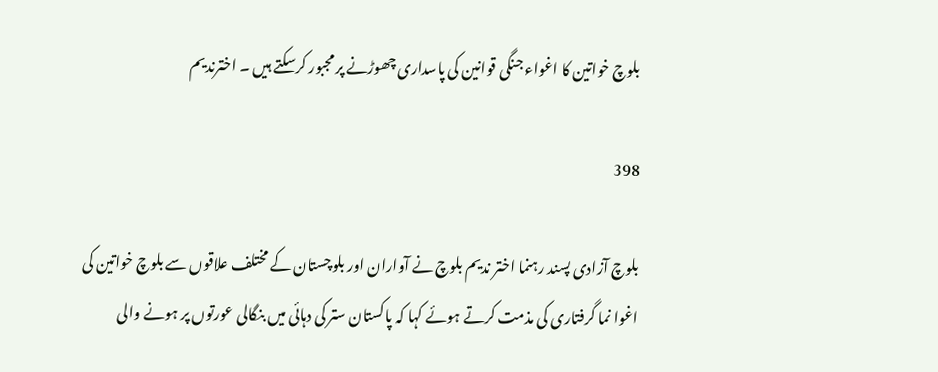بلوچ خواتین کا اغواء جنگی قوانین کی پاسداری چھوڑنے پر مجبور کرسکتے ہیں ۔ اخترندیم

398

بلوچ آزادی پسند رہنما اختر ندیم بلوچ نے آواران اور بلوچستان کے مختلف علاقوں سے بلوچ خواتین کی اغوا نما گرفتاری کی مذمت کرتے ہوئے کہا کہ پاکستان ستر کی دہائی میں بنگالی عورتوں پر ہونے والی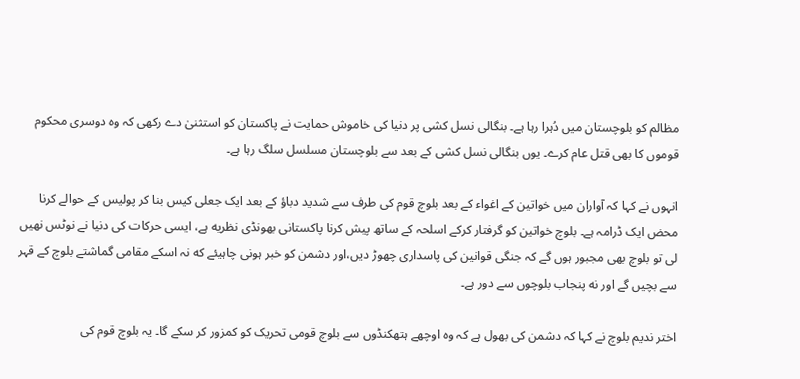مظالم کو بلوچستان میں دُہرا رہا ہے۔ بنگالی نسل کشی پر دنیا کی خاموش حمایت نے پاکستان کو استثنیٰ دے رکھی کہ وہ دوسری محکوم قوموں کا بھی قتل عام کرے۔ یوں بنگالی نسل کشی کے بعد سے بلوچستان مسلسل سلگ رہا ہے۔

انہوں نے کہا کہ آواران میں خواتین کے اغواء کے بعد بلوچ قوم کی طرف سے شدید دباؤ کے بعد ایک جعلی کیس بنا کر پولیس کے حوالے کرنا محض ایک ڈرامہ ہے۔ بلوچ خواتین کو گرفتار کرکے اسلحہ کے ساتھ پیش کرنا پاکستانی بھونڈی نظریه ہے، ایسی حرکات کی دنیا نے نوٹس نهیں لی تو بلوچ بھی مجبور ہوں گے کہ جنگی قوانین کی پاسداری چھوڑ دیں،اور دشمن کو خبر ہونی چاہیئے که نہ اسکے مقامی گماشتے بلوچ کے قہر سے بچیں گے اور نه پنجاب بلوچوں سے دور ہے۔

اختر ندیم بلوچ نے کہا کہ دشمن کی بھول ہے کہ وہ اوچھے ہتھکنڈوں سے بلوچ قومی تحریک کو کمزور کر سکے گا۔ یہ بلوچ قوم کی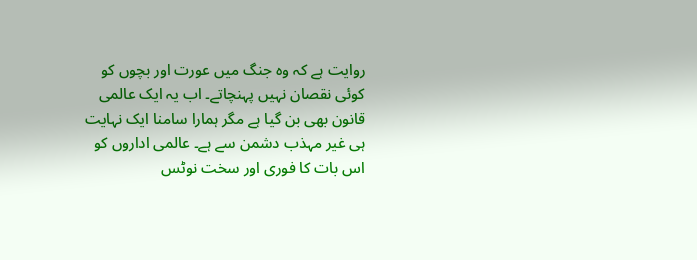روایت ہے کہ وہ جنگ میں عورت اور بچوں کو کوئی نقصان نہیں پہنچاتے۔ اب یہ ایک عالمی قانون بھی بن گیا ہے مگر ہمارا سامنا ایک نہایت ہی غیر مہذب دشمن سے ہے۔ عالمی اداروں کو اس بات کا فوری اور سخت نوٹس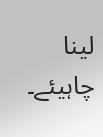لینا چاہیئے۔